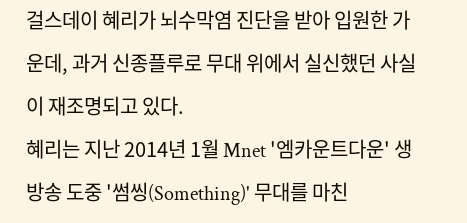걸스데이 혜리가 뇌수막염 진단을 받아 입원한 가운데, 과거 신종플루로 무대 위에서 실신했던 사실이 재조명되고 있다.
혜리는 지난 2014년 1월 Mnet '엠카운트다운' 생방송 도중 '썸씽(Something)' 무대를 마친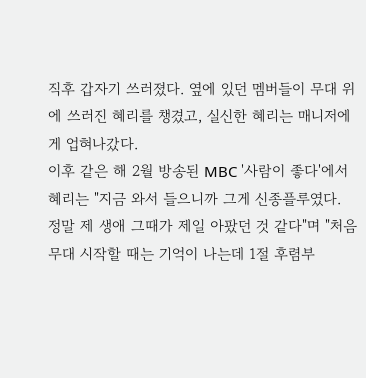직후 갑자기 쓰러졌다. 옆에 있던 멤버들이 무대 위에 쓰러진 혜리를 챙겼고, 실신한 혜리는 매니저에게 업혀나갔다.
이후 같은 해 2월 방송된 MBC '사람이 좋다'에서 혜리는 "지금 와서 들으니까 그게 신종플루였다. 정말 제 생애 그때가 제일 아팠던 것 같다"며 "처음 무대 시작할 때는 기억이 나는데 1절 후렴부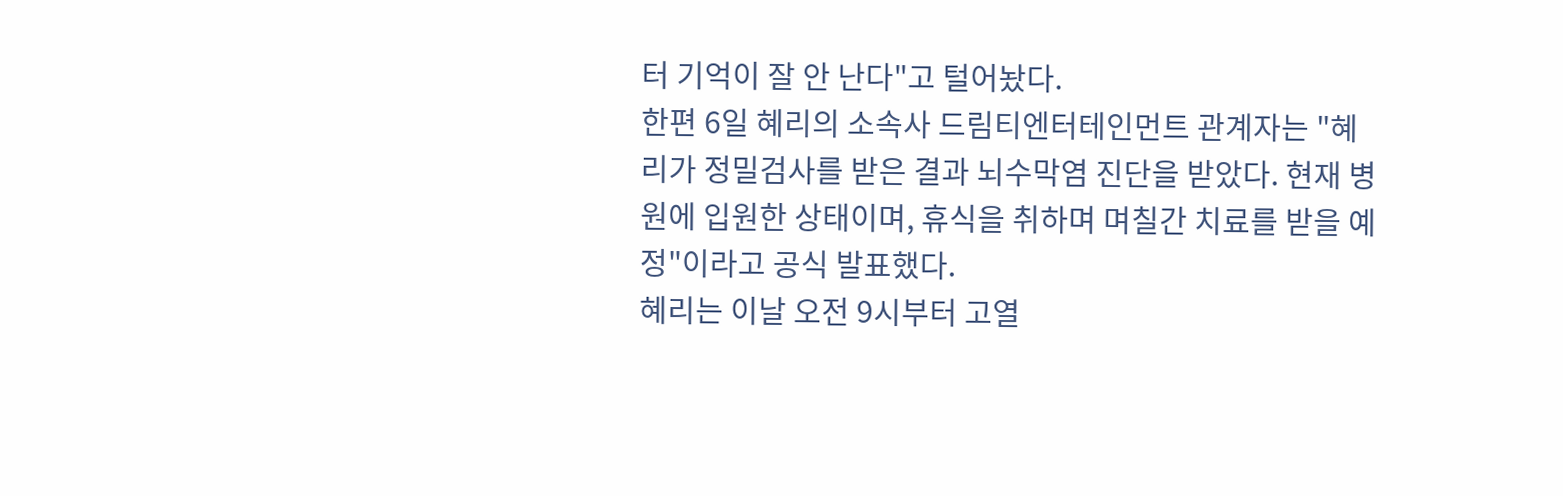터 기억이 잘 안 난다"고 털어놨다.
한편 6일 혜리의 소속사 드림티엔터테인먼트 관계자는 "혜리가 정밀검사를 받은 결과 뇌수막염 진단을 받았다. 현재 병원에 입원한 상태이며, 휴식을 취하며 며칠간 치료를 받을 예정"이라고 공식 발표했다.
혜리는 이날 오전 9시부터 고열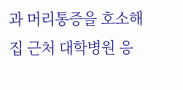과 머리통증을 호소해 집 근처 대학병원 응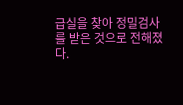급실을 찾아 정밀검사를 받은 것으로 전해졌다.